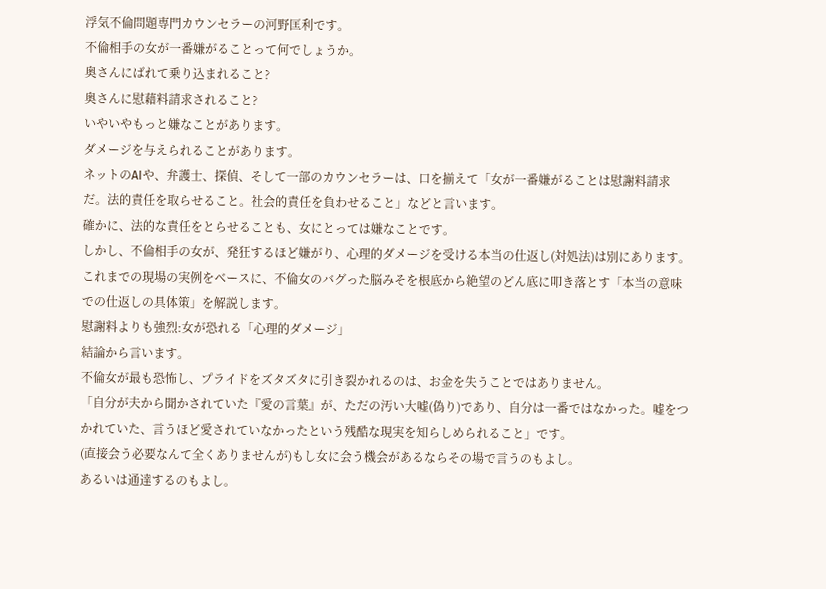浮気不倫問題専門カウンセラーの河野匡利です。
不倫相手の女が一番嫌がることって何でしょうか。
奥さんにばれて乗り込まれること?
奥さんに慰藉料請求されること?
いやいやもっと嫌なことがあります。
ダメージを与えられることがあります。
ネットのAIや、弁護士、探偵、そして一部のカウンセラーは、口を揃えて「女が一番嫌がることは慰謝料請求だ。法的責任を取らせること。社会的責任を負わせること」などと言います。
確かに、法的な責任をとらせることも、女にとっては嫌なことです。
しかし、不倫相手の女が、発狂するほど嫌がり、心理的ダメージを受ける本当の仕返し(対処法)は別にあります。
これまでの現場の実例をベースに、不倫女のバグった脳みそを根底から絶望のどん底に叩き落とす「本当の意味での仕返しの具体策」を解説します。
慰謝料よりも強烈:女が恐れる「心理的ダメージ」
結論から言います。
不倫女が最も恐怖し、プライドをズタズタに引き裂かれるのは、お金を失うことではありません。
「自分が夫から聞かされていた『愛の言葉』が、ただの汚い大嘘(偽り)であり、自分は一番ではなかった。嘘をつかれていた、言うほど愛されていなかったという残酷な現実を知らしめられること」です。
(直接会う必要なんて全くありませんが)もし女に会う機会があるならその場で言うのもよし。
あるいは通達するのもよし。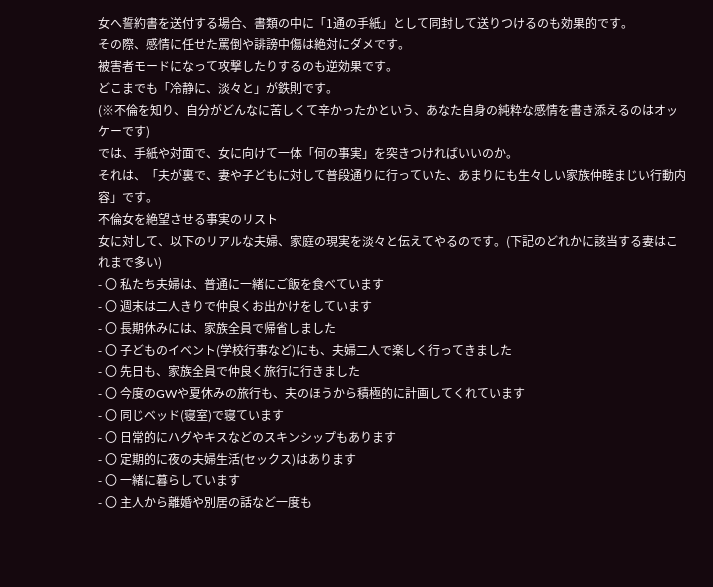女へ誓約書を送付する場合、書類の中に「1通の手紙」として同封して送りつけるのも効果的です。
その際、感情に任せた罵倒や誹謗中傷は絶対にダメです。
被害者モードになって攻撃したりするのも逆効果です。
どこまでも「冷静に、淡々と」が鉄則です。
(※不倫を知り、自分がどんなに苦しくて辛かったかという、あなた自身の純粋な感情を書き添えるのはオッケーです)
では、手紙や対面で、女に向けて一体「何の事実」を突きつければいいのか。
それは、「夫が裏で、妻や子どもに対して普段通りに行っていた、あまりにも生々しい家族仲睦まじい行動内容」です。
不倫女を絶望させる事実のリスト
女に対して、以下のリアルな夫婦、家庭の現実を淡々と伝えてやるのです。(下記のどれかに該当する妻はこれまで多い)
- 〇 私たち夫婦は、普通に一緒にご飯を食べています
- 〇 週末は二人きりで仲良くお出かけをしています
- 〇 長期休みには、家族全員で帰省しました
- 〇 子どものイベント(学校行事など)にも、夫婦二人で楽しく行ってきました
- 〇 先日も、家族全員で仲良く旅行に行きました
- 〇 今度のGWや夏休みの旅行も、夫のほうから積極的に計画してくれています
- 〇 同じベッド(寝室)で寝ています
- 〇 日常的にハグやキスなどのスキンシップもあります
- 〇 定期的に夜の夫婦生活(セックス)はあります
- 〇 一緒に暮らしています
- 〇 主人から離婚や別居の話など一度も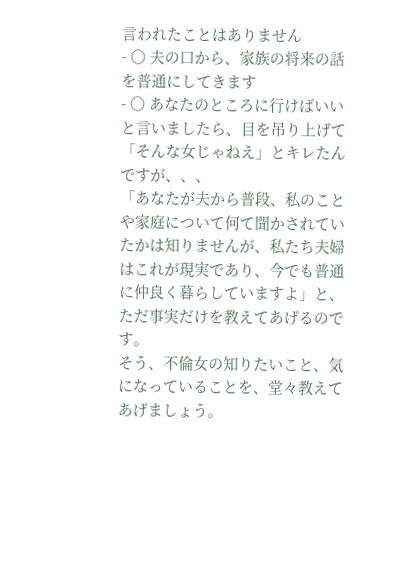言われたことはありません
- 〇 夫の口から、家族の将来の話を普通にしてきます
- 〇 あなたのところに行けばいいと言いましたら、目を吊り上げて「そんな女じゃねえ」とキレたんですが、、、
「あなたが夫から普段、私のことや家庭について何て聞かされていたかは知りませんが、私たち夫婦はこれが現実であり、今でも普通に仲良く暮らしていますよ」と、ただ事実だけを教えてあげるのです。
そう、不倫女の知りたいこと、気になっていることを、堂々教えてあげましょう。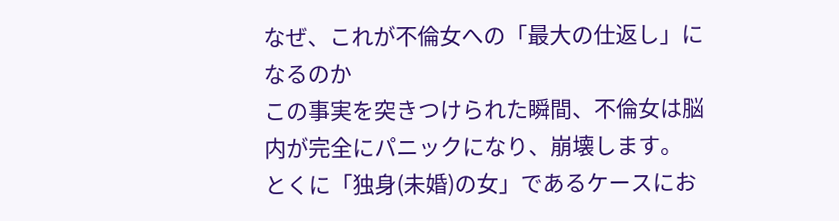なぜ、これが不倫女への「最大の仕返し」になるのか
この事実を突きつけられた瞬間、不倫女は脳内が完全にパニックになり、崩壊します。
とくに「独身(未婚)の女」であるケースにお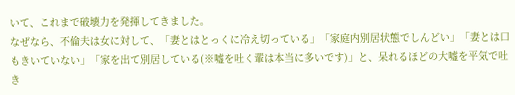いて、これまで破壊力を発揮してきました。
なぜなら、不倫夫は女に対して、「妻とはとっくに冷え切っている」「家庭内別居状態でしんどい」「妻とは口もきいていない」「家を出て別居している(※嘘を吐く輩は本当に多いです)」と、呆れるほどの大嘘を平気で吐き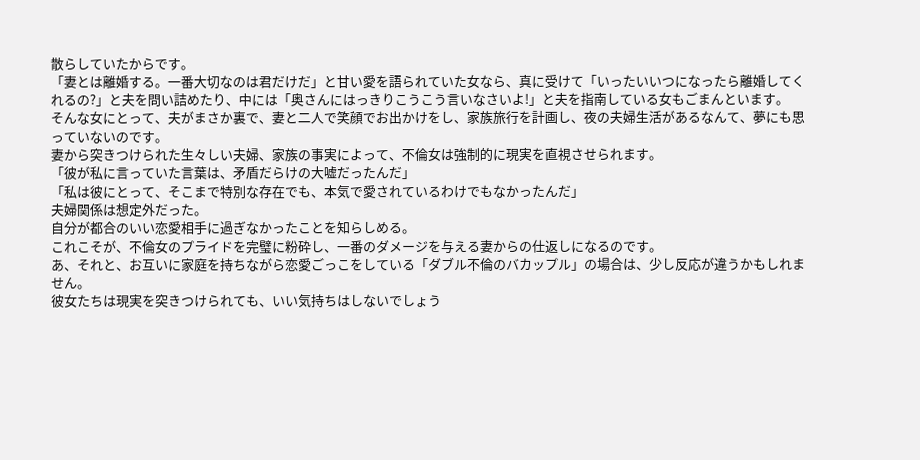散らしていたからです。
「妻とは離婚する。一番大切なのは君だけだ」と甘い愛を語られていた女なら、真に受けて「いったいいつになったら離婚してくれるの?」と夫を問い詰めたり、中には「奥さんにはっきりこうこう言いなさいよ!」と夫を指南している女もごまんといます。
そんな女にとって、夫がまさか裏で、妻と二人で笑顔でお出かけをし、家族旅行を計画し、夜の夫婦生活があるなんて、夢にも思っていないのです。
妻から突きつけられた生々しい夫婦、家族の事実によって、不倫女は強制的に現実を直視させられます。
「彼が私に言っていた言葉は、矛盾だらけの大嘘だったんだ」
「私は彼にとって、そこまで特別な存在でも、本気で愛されているわけでもなかったんだ」
夫婦関係は想定外だった。
自分が都合のいい恋愛相手に過ぎなかったことを知らしめる。
これこそが、不倫女のプライドを完璧に粉砕し、一番のダメージを与える妻からの仕返しになるのです。
あ、それと、お互いに家庭を持ちながら恋愛ごっこをしている「ダブル不倫のバカップル」の場合は、少し反応が違うかもしれません。
彼女たちは現実を突きつけられても、いい気持ちはしないでしょう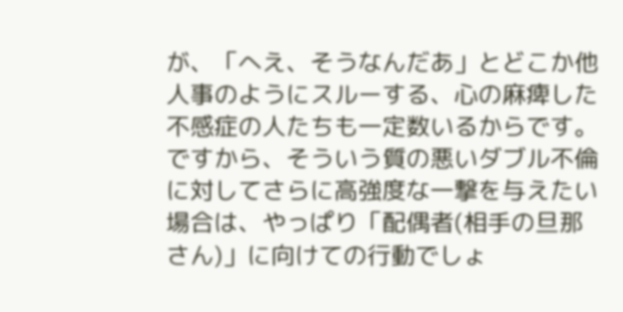が、「へえ、そうなんだあ」とどこか他人事のようにスルーする、心の麻痺した不感症の人たちも一定数いるからです。
ですから、そういう質の悪いダブル不倫に対してさらに高強度な一撃を与えたい場合は、やっぱり「配偶者(相手の旦那さん)」に向けての行動でしょ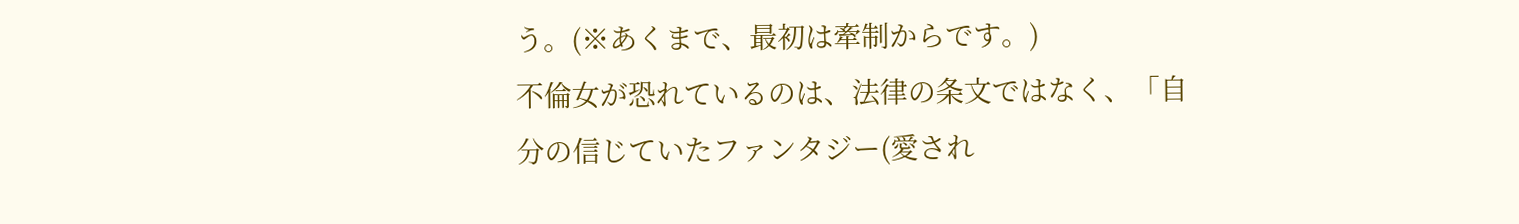う。(※あくまで、最初は牽制からです。)
不倫女が恐れているのは、法律の条文ではなく、「自分の信じていたファンタジー(愛され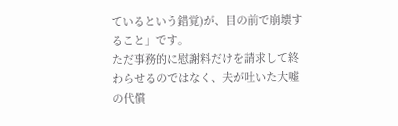ているという錯覚)が、目の前で崩壊すること」です。
ただ事務的に慰謝料だけを請求して終わらせるのではなく、夫が吐いた大嘘の代償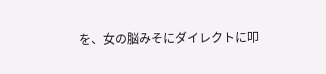を、女の脳みそにダイレクトに叩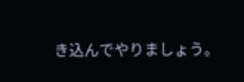き込んでやりましょう。